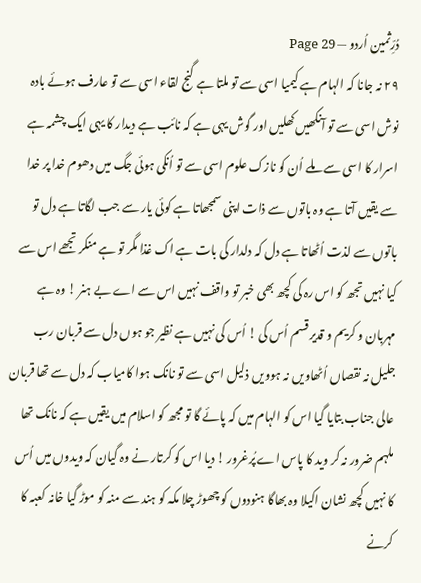دُرِّثمین اُردو — Page 29
۲۹ نہ جانا کہ الہام ہے کیمیا اسی سے تو ملتا ہے گنج لقاء اسی سے تو عارف ہوئے بادہ نوش اسی سے تو آنکھیں کھلیں اور گوش یہی ہے کہ نائب ہے دیدار کا یہی ایک چشمہ ہے اسرار کا اسی سے ملے اُن کو نازک علوم اسی سے تو اُنکی ہوئی جگ میں دھوم خدا پر خدا سے یقیں آتا ہے وہ باتوں سے ذات اپنی سمجھاتا ہے کوئی یار سے جب لگاتا ہے دل تو باتوں سے لذت اُٹھاتا ہے دل کہ دلدار کی بات ہے اک غذا مگر تو ہے منکر تجھے اس سے کیا نہیں تجھ کو اس رہ کی کچھ بھی خبر تو واقف نہیں اس سے اے بے ہنر ! وہ ہے مہربان و کریم و قدیر قسم اُس کی ! اُس کی نہیں ہے نظیر جو ہوں دل سے قربان رب جلیل نہ نقصاں اُٹھاویں نہ ہوویں ذلیل اسی سے تو نانک ہوا کامیاب کہ دل سے تھا قربان عالی جناب بتایا گیا اس کو الہام میں کہ پائے گا تو مجھ کو اسلام میں یقیں ہے کہ نانک تھا ملہم ضرور نہ کر وید کا پاس اے پُرغرور ! دیا اس کو کرتار نے وہ گیان کہ ویدوں میں اُس کا نہیں کچھ نشان اکیلا وہ بھاگا ہنودوں کو چھوڑ چلا مکہ کو ہند سے منہ کو موڑ گیا خانہ کعبہ کا کرنے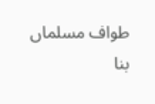طواف مسلماں بنا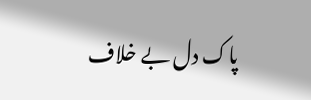پاک دل بے خلاف